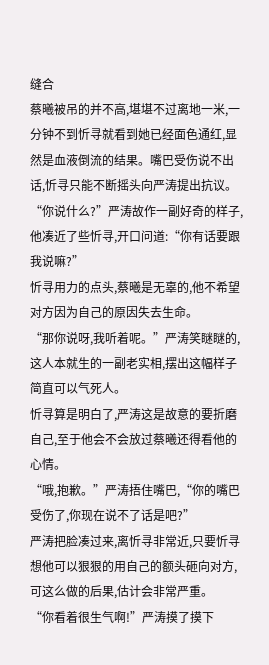缝合
蔡曦被吊的并不高,堪堪不过离地一米,一分钟不到忻寻就看到她已经面色通红,显然是血液倒流的结果。嘴巴受伤说不出话,忻寻只能不断摇头向严涛提出抗议。
“你说什么?”严涛故作一副好奇的样子,他凑近了些忻寻,开口问道:“你有话要跟我说嘛?”
忻寻用力的点头,蔡曦是无辜的,他不希望对方因为自己的原因失去生命。
“那你说呀,我听着呢。”严涛笑瞇瞇的,这人本就生的一副老实相,摆出这幅样子简直可以气死人。
忻寻算是明白了,严涛这是故意的要折磨自己,至于他会不会放过蔡曦还得看他的心情。
“哦,抱歉。”严涛捂住嘴巴,“你的嘴巴受伤了,你现在说不了话是吧?”
严涛把脸凑过来,离忻寻非常近,只要忻寻想他可以狠狠的用自己的额头砸向对方,可这么做的后果,估计会非常严重。
“你看着很生气啊!”严涛摸了摸下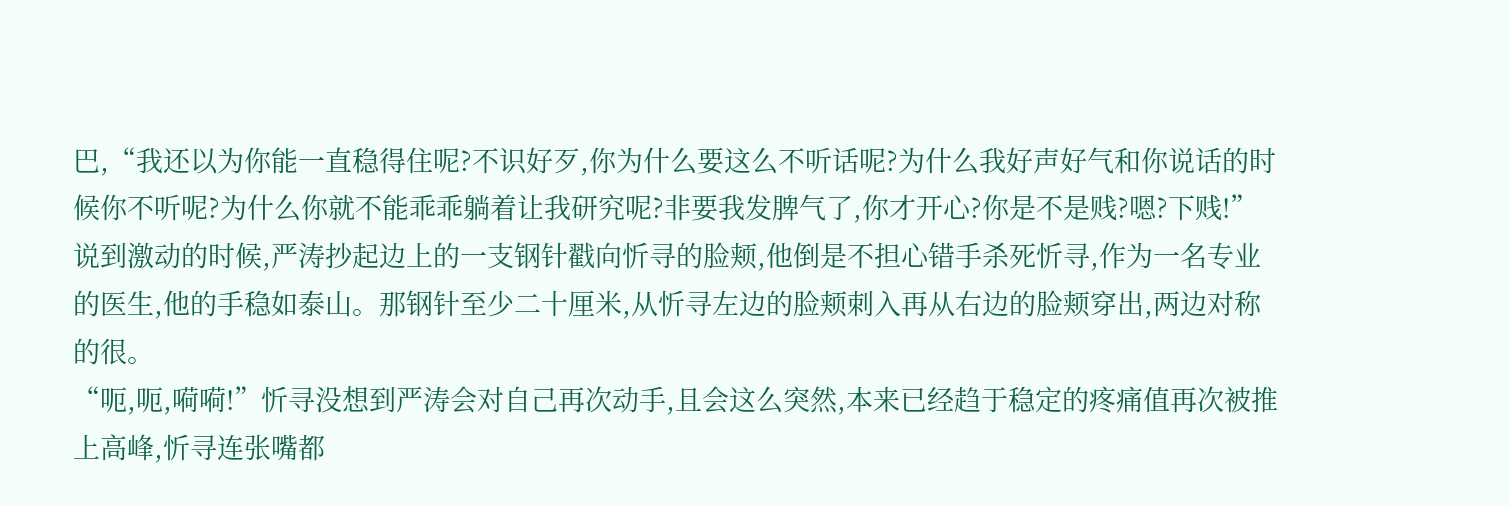巴,“我还以为你能一直稳得住呢?不识好歹,你为什么要这么不听话呢?为什么我好声好气和你说话的时候你不听呢?为什么你就不能乖乖躺着让我研究呢?非要我发脾气了,你才开心?你是不是贱?嗯?下贱!”
说到激动的时候,严涛抄起边上的一支钢针戳向忻寻的脸颊,他倒是不担心错手杀死忻寻,作为一名专业的医生,他的手稳如泰山。那钢针至少二十厘米,从忻寻左边的脸颊刺入再从右边的脸颊穿出,两边对称的很。
“呃,呃,嗬嗬!”忻寻没想到严涛会对自己再次动手,且会这么突然,本来已经趋于稳定的疼痛值再次被推上高峰,忻寻连张嘴都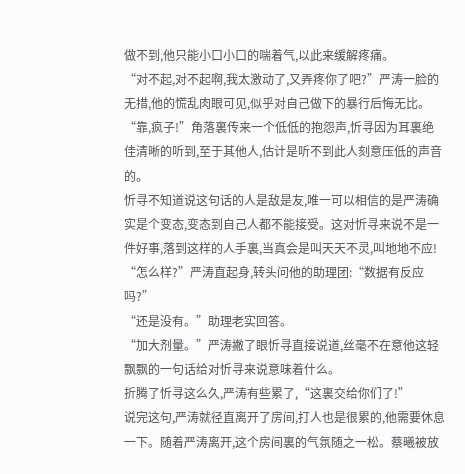做不到,他只能小口小口的喘着气,以此来缓解疼痛。
“对不起,对不起啊,我太激动了,又弄疼你了吧?”严涛一脸的无措,他的慌乱肉眼可见,似乎对自己做下的暴行后悔无比。
“靠,疯子!”角落裏传来一个低低的抱怨声,忻寻因为耳裏绝佳清晰的听到,至于其他人,估计是听不到此人刻意压低的声音的。
忻寻不知道说这句话的人是敌是友,唯一可以相信的是严涛确实是个变态,变态到自己人都不能接受。这对忻寻来说不是一件好事,落到这样的人手裏,当真会是叫天天不灵,叫地地不应!
“怎么样?”严涛直起身,转头问他的助理团:“数据有反应吗?”
“还是没有。”助理老实回答。
“加大剂量。”严涛撇了眼忻寻直接说道,丝毫不在意他这轻飘飘的一句话给对忻寻来说意味着什么。
折腾了忻寻这么久,严涛有些累了,“这裏交给你们了!”
说完这句,严涛就径直离开了房间,打人也是很累的,他需要休息一下。随着严涛离开,这个房间裏的气氛随之一松。蔡曦被放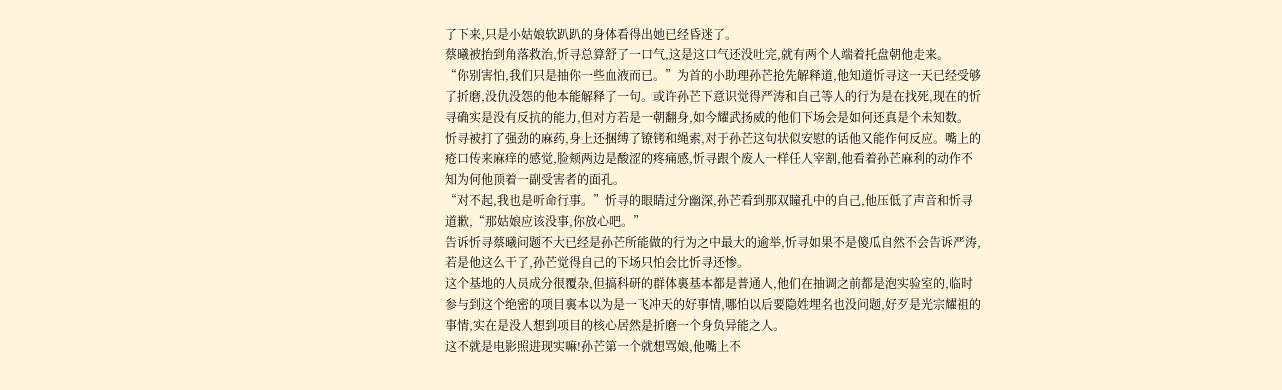了下来,只是小姑娘软趴趴的身体看得出她已经昏迷了。
蔡曦被抬到角落救治,忻寻总算舒了一口气,这是这口气还没吐完,就有两个人端着托盘朝他走来。
“你别害怕,我们只是抽你一些血液而已。”为首的小助理孙芒抢先解释道,他知道忻寻这一天已经受够了折磨,没仇没怨的他本能解释了一句。或许孙芒下意识觉得严涛和自己等人的行为是在找死,现在的忻寻确实是没有反抗的能力,但对方若是一朝翻身,如今耀武扬威的他们下场会是如何还真是个未知数。
忻寻被打了强劲的麻药,身上还捆缚了镣铐和绳索,对于孙芒这句状似安慰的话他又能作何反应。嘴上的疮口传来麻痒的感觉,脸颊两边是酸涩的疼痛感,忻寻跟个废人一样任人宰割,他看着孙芒麻利的动作不知为何他顶着一副受害者的面孔。
“对不起,我也是听命行事。”忻寻的眼睛过分幽深,孙芒看到那双瞳孔中的自己,他压低了声音和忻寻道歉,“那姑娘应该没事,你放心吧。”
告诉忻寻蔡曦问题不大已经是孙芒所能做的行为之中最大的逾举,忻寻如果不是傻瓜自然不会告诉严涛,若是他这么干了,孙芒觉得自己的下场只怕会比忻寻还惨。
这个基地的人员成分很覆杂,但搞科研的群体裏基本都是普通人,他们在抽调之前都是泡实验室的,临时参与到这个绝密的项目裏本以为是一飞冲天的好事情,哪怕以后要隐姓埋名也没问题,好歹是光宗耀祖的事情,实在是没人想到项目的核心居然是折磨一个身负异能之人。
这不就是电影照进现实嘛!孙芒第一个就想骂娘,他嘴上不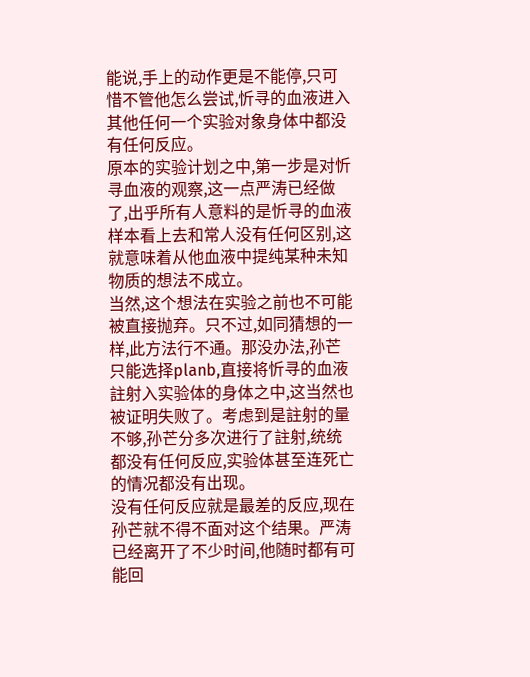能说,手上的动作更是不能停,只可惜不管他怎么尝试,忻寻的血液进入其他任何一个实验对象身体中都没有任何反应。
原本的实验计划之中,第一步是对忻寻血液的观察,这一点严涛已经做了,出乎所有人意料的是忻寻的血液样本看上去和常人没有任何区别,这就意味着从他血液中提纯某种未知物质的想法不成立。
当然,这个想法在实验之前也不可能被直接抛弃。只不过,如同猜想的一样,此方法行不通。那没办法,孙芒只能选择planb,直接将忻寻的血液註射入实验体的身体之中,这当然也被证明失败了。考虑到是註射的量不够,孙芒分多次进行了註射,统统都没有任何反应,实验体甚至连死亡的情况都没有出现。
没有任何反应就是最差的反应,现在孙芒就不得不面对这个结果。严涛已经离开了不少时间,他随时都有可能回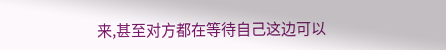来,甚至对方都在等待自己这边可以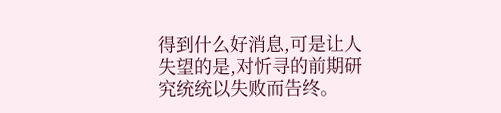得到什么好消息,可是让人失望的是,对忻寻的前期研究统统以失败而告终。